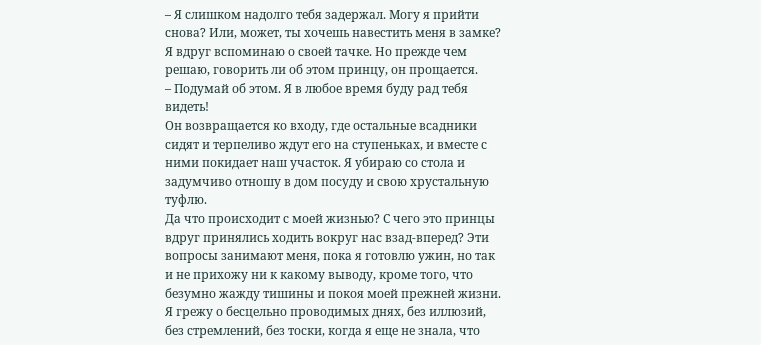– Я слишком надолго тебя задержал. Могу я прийти снова? Или, может, ты хочешь навестить меня в замке?
Я вдруг вспоминаю о своей тачке. Но прежде чем решаю, говорить ли об этом принцу, он прощается.
– Подумай об этом. Я в любое время буду рад тебя видеть!
Он возвращается ко входу, где остальные всадники сидят и терпеливо ждут его на ступеньках, и вместе с ними покидает наш участок. Я убираю со стола и задумчиво отношу в дом посуду и свою хрустальную туфлю.
Да что происходит с моей жизнью? С чего это принцы вдруг принялись ходить вокруг нас взад-вперед? Эти вопросы занимают меня, пока я готовлю ужин, но так и не прихожу ни к какому выводу, кроме того, что безумно жажду тишины и покоя моей прежней жизни. Я грежу о бесцельно проводимых днях, без иллюзий, без стремлений, без тоски, когда я еще не знала, что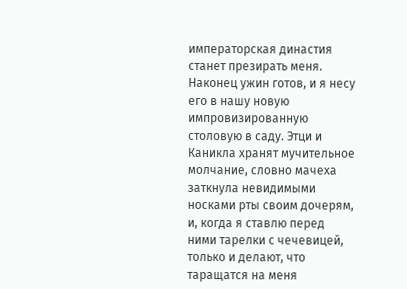императорская династия станет презирать меня.
Наконец ужин готов, и я несу его в нашу новую импровизированную столовую в саду. Этци и Каникла хранят мучительное молчание, словно мачеха заткнула невидимыми носками рты своим дочерям, и, когда я ставлю перед ними тарелки с чечевицей, только и делают, что таращатся на меня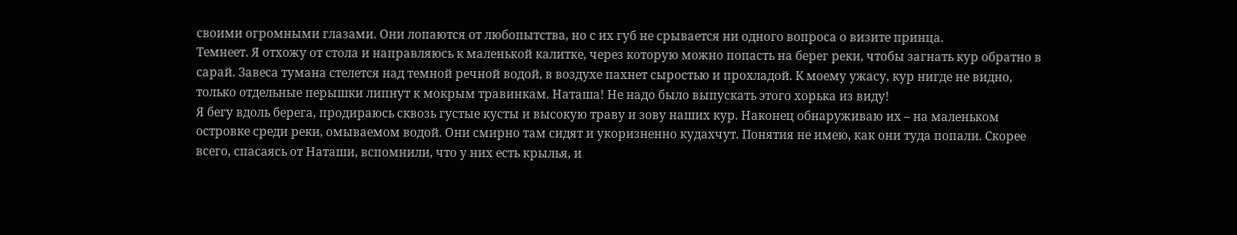своими огромными глазами. Они лопаются от любопытства, но с их губ не срывается ни одного вопроса о визите принца.
Темнеет. Я отхожу от стола и направляюсь к маленькой калитке, через которую можно попасть на берег реки, чтобы загнать кур обратно в сарай. Завеса тумана стелется над темной речной водой, в воздухе пахнет сыростью и прохладой. К моему ужасу, кур нигде не видно, только отдельные перышки липнут к мокрым травинкам. Наташа! Не надо было выпускать этого хорька из виду!
Я бегу вдоль берега, продираюсь сквозь густые кусты и высокую траву и зову наших кур. Наконец обнаруживаю их – на маленьком островке среди реки, омываемом водой. Они смирно там сидят и укоризненно кудахчут. Понятия не имею, как они туда попали. Скорее всего, спасаясь от Наташи, вспомнили, что у них есть крылья, и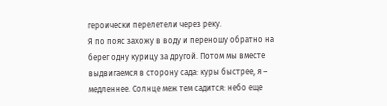героически перелетели через реку.
Я по пояс захожу в воду и переношу обратно на берег одну курицу за другой. Потом мы вместе выдвигаемся в сторону сада: куры быстрее, я – медленнее. Солнце меж тем садится: небо еще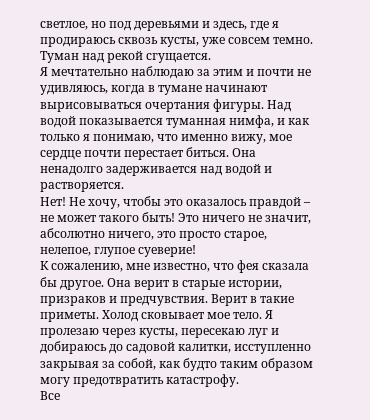светлое, но под деревьями и здесь, где я продираюсь сквозь кусты, уже совсем темно. Туман над рекой сгущается.
Я мечтательно наблюдаю за этим и почти не удивляюсь, когда в тумане начинают вырисовываться очертания фигуры. Над водой показывается туманная нимфа, и как только я понимаю, что именно вижу, мое сердце почти перестает биться. Она ненадолго задерживается над водой и растворяется.
Нет! Не хочу, чтобы это оказалось правдой – не может такого быть! Это ничего не значит, абсолютно ничего, это просто старое, нелепое, глупое суеверие!
К сожалению, мне известно, что фея сказала бы другое. Она верит в старые истории, призраков и предчувствия. Верит в такие приметы. Холод сковывает мое тело. Я пролезаю через кусты, пересекаю луг и добираюсь до садовой калитки, исступленно закрывая за собой, как будто таким образом могу предотвратить катастрофу.
Все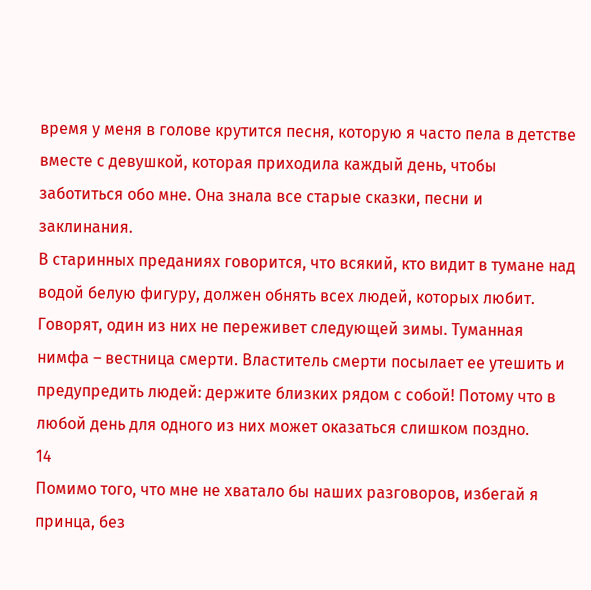время у меня в голове крутится песня, которую я часто пела в детстве вместе с девушкой, которая приходила каждый день, чтобы заботиться обо мне. Она знала все старые сказки, песни и заклинания.
В старинных преданиях говорится, что всякий, кто видит в тумане над водой белую фигуру, должен обнять всех людей, которых любит. Говорят, один из них не переживет следующей зимы. Туманная нимфа – вестница смерти. Властитель смерти посылает ее утешить и предупредить людей: держите близких рядом с собой! Потому что в любой день для одного из них может оказаться слишком поздно.
14
Помимо того, что мне не хватало бы наших разговоров, избегай я принца, без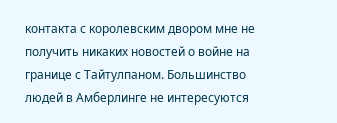контакта с королевским двором мне не получить никаких новостей о войне на границе с Тайтулпаном. Большинство людей в Амберлинге не интересуются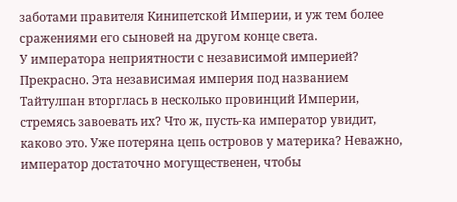заботами правителя Кинипетской Империи, и уж тем более сражениями его сыновей на другом конце света.
У императора неприятности с независимой империей? Прекрасно. Эта независимая империя под названием Тайтулпан вторглась в несколько провинций Империи, стремясь завоевать их? Что ж, пусть-ка император увидит, каково это. Уже потеряна цепь островов у материка? Неважно, император достаточно могущественен, чтобы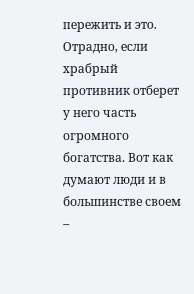пережить и это. Отрадно, если храбрый противник отберет у него часть огромного богатства. Вот как думают люди и в большинстве своем –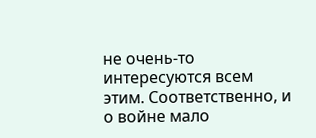не очень-то интересуются всем этим. Соответственно, и о войне мало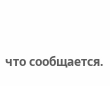что сообщается.